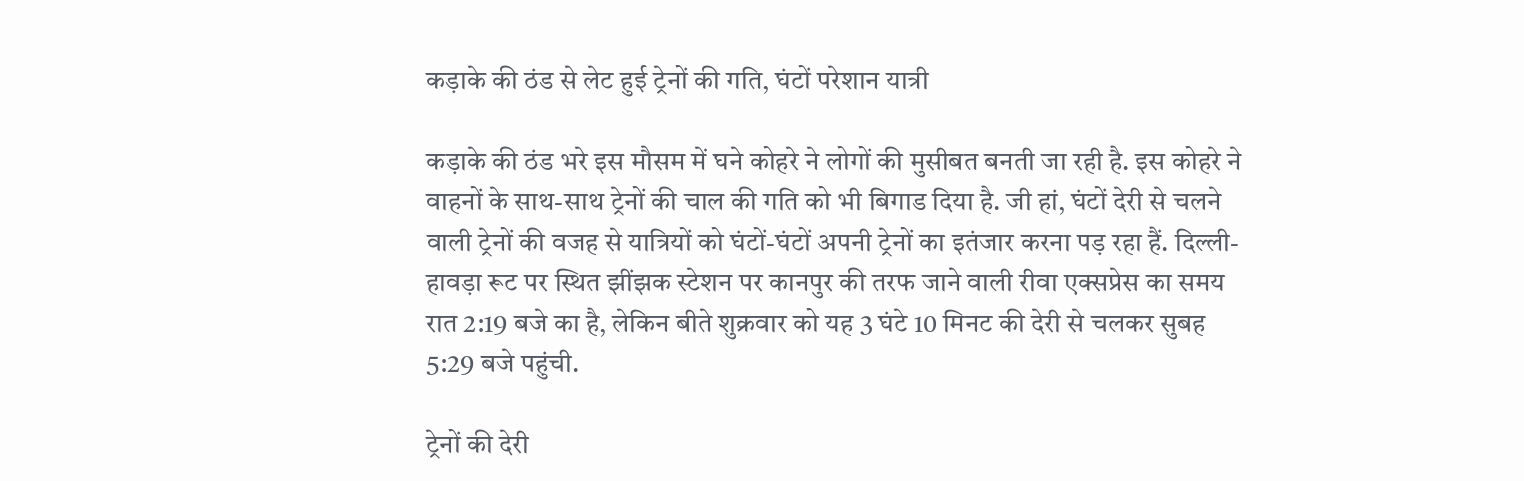कड़ाके की ठंड से लेट हुई ट्रेनों की गति, घंटों परेशान यात्री

कड़ाके की ठंड भरे इस मौसम में घने कोहरे ने लोगों की मुसीबत बनती जा रही है. इस कोहरे ने वाहनों के साथ-साथ ट्रेनों की चाल की गति को भी बिगाड दिया है. जी हां, घंटों देरी से चलने वाली ट्रेनों की वजह से यात्रियों को घंटों-घंटों अपनी ट्रेनों का इतंजार करना पड़ रहा हैं. दिल्ली-हावड़ा रूट पर स्थित झींझक स्टेशन पर कानपुर की तरफ जाने वाली रीवा एक्सप्रेस का समय रात 2:19 बजे का है, लेकिन बीते शुक्रवार को यह 3 घंटे 10 मिनट की देरी से चलकर सुबह 5:29 बजे पहुंची.

ट्रेनों की देरी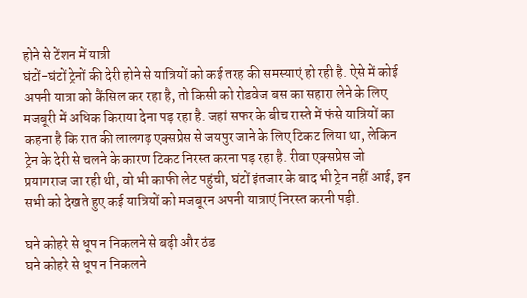होने से टेंशन में यात्री
घंटों-घंटों ट्रेनों की देरी होने से यात्रियों को कई तरह की समस्याएं हो रही है. ऐसे में कोई अपनी यात्रा को कैंसिल कर रहा है, तो किसी को रोडवेज बस का सहारा लेने के लिए मजबूरी में अधिक किराया देना पड़ रहा है. जहां सफर के बीच रास्ते में फंसे यात्रियों का कहना है कि रात की लालगढ़ एक्सप्रेस से जयपुर जाने के लिए टिकट लिया था, लेकिन ट्रेन के देरी से चलने के कारण टिकट निरस्त करना पड़ रहा है. रीवा एक्सप्रेस जो प्रयागराज जा रही थी, वो भी काफी लेट पहुंची, घंटों इंतजार के बाद भी ट्रेन नहीं आई, इन सभी को देखते हुए कई यात्रियों को मजबूरन अपनी यात्राएं निरस्त करनी पड़ी.

घने कोहरे से धूप न निकलने से बढ़ी और ठंड
घने कोहरे से धूप न निकलने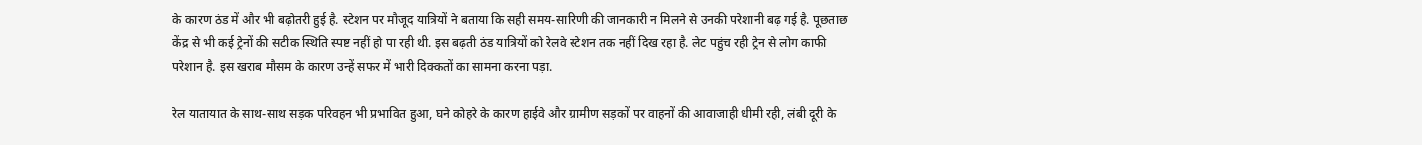के कारण ठंड में और भी बढ़ोतरी हुई है. स्टेशन पर मौजूद यात्रियों ने बताया कि सही समय-सारिणी की जानकारी न मिलने से उनकी परेशानी बढ़ गई है. पूछताछ केंद्र से भी कई ट्रेनों की सटीक स्थिति स्पष्ट नहीं हो पा रही थी. इस बढ़ती ठंड यात्रियों को रेलवे स्टेशन तक नहीं दिख रहा है. लेट पहुंच रही ट्रेन से लोग काफी परेशान है. इस खराब मौसम के कारण उन्हें सफर में भारी दिक्कतों का सामना करना पड़ा.

रेल यातायात के साथ-साथ सड़क परिवहन भी प्रभावित हुआ, घने कोहरे के कारण हाईवे और ग्रामीण सड़कों पर वाहनों की आवाजाही धीमी रही, लंबी दूरी के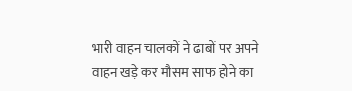भारी वाहन चालकों ने ढाबों पर अपने वाहन खड़े कर मौसम साफ होने का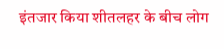इंतजार किया शीतलहर के बीच लोग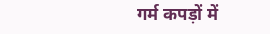गर्म कपड़ों में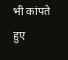भी कांपते हुए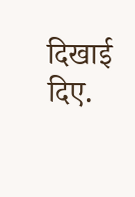दिखाई दिए.